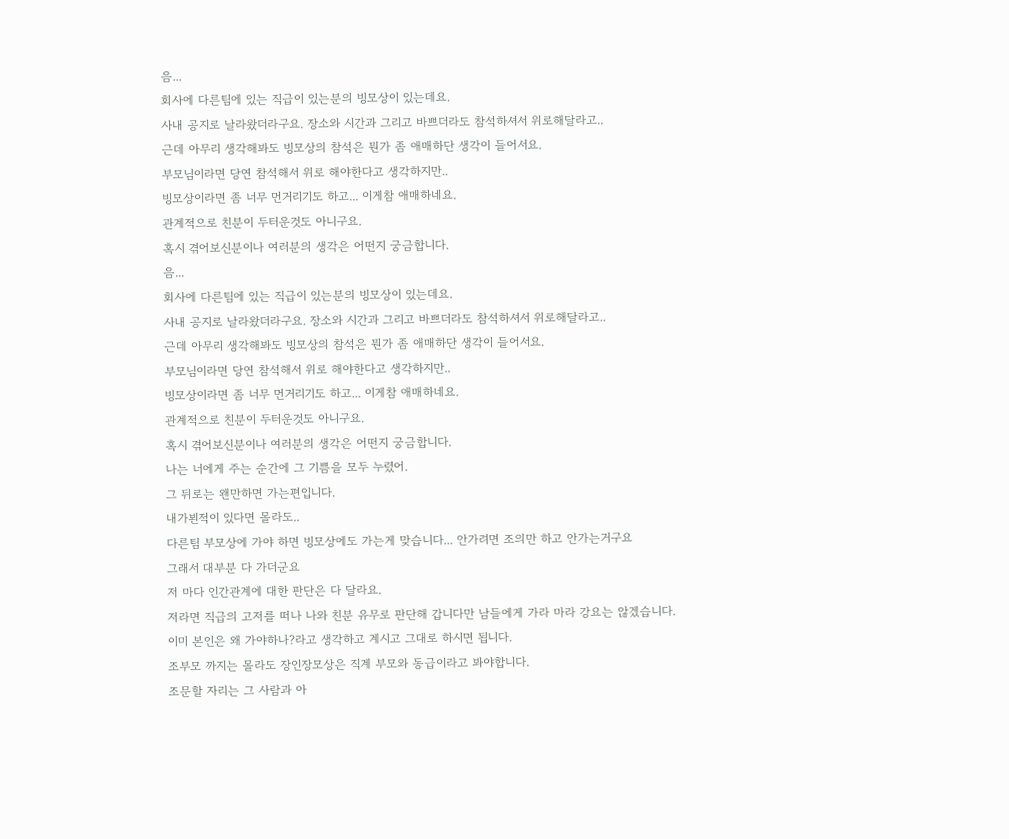음...
회사에 다른팀에 있는 직급이 있는분의 빙모상이 있는데요.
사내 공지로 날라왔더라구요. 장소와 시간과 그리고 바쁘더라도 참석하셔서 위로해달라고..
근데 아무리 생각해봐도 빙모상의 참석은 뭔가 좀 애매하단 생각이 들어서요.
부모님이라면 당연 참석해서 위로 해야한다고 생각하지만..
빙모상이라면 좀 너무 먼거리기도 하고... 이게참 애매하네요.
관계적으로 친분이 두터운것도 아니구요.
혹시 겪어보신분이나 여러분의 생각은 어떤지 궁금합니다.
음...
회사에 다른팀에 있는 직급이 있는분의 빙모상이 있는데요.
사내 공지로 날라왔더라구요. 장소와 시간과 그리고 바쁘더라도 참석하셔서 위로해달라고..
근데 아무리 생각해봐도 빙모상의 참석은 뭔가 좀 애매하단 생각이 들어서요.
부모님이라면 당연 참석해서 위로 해야한다고 생각하지만..
빙모상이라면 좀 너무 먼거리기도 하고... 이게참 애매하네요.
관계적으로 친분이 두터운것도 아니구요.
혹시 겪어보신분이나 여러분의 생각은 어떤지 궁금합니다.
나는 너에게 주는 순간에 그 기쁨을 모두 누렸어.
그 뒤로는 왠만하면 가는편입니다.
내가뵌적이 있다면 몰라도..
다른팀 부모상에 가야 하면 빙모상에도 가는게 맞습니다... 안가려면 조의만 하고 안가는거구요
그래서 대부분 다 가더군요
저 마다 인간관계에 대한 판단은 다 달라요.
저라면 직급의 고저를 떠나 나와 친분 유무로 판단해 갑니다만 남들에게 가라 마라 강요는 않겠습니다.
이미 본인은 왜 가야하나?라고 생각하고 계시고 그대로 하시면 됩니다.
조부모 까지는 몰라도 장인장모상은 직계 부모와 동급이라고 봐야합니다.
조문할 자리는 그 사람과 아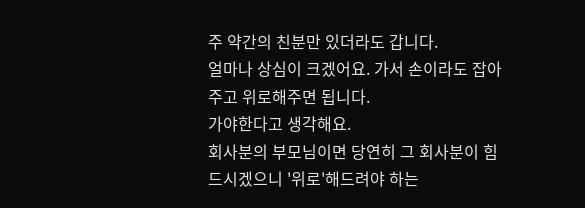주 약간의 친분만 있더라도 갑니다.
얼마나 상심이 크겠어요. 가서 손이라도 잡아주고 위로해주면 됩니다.
가야한다고 생각해요.
회사분의 부모님이면 당연히 그 회사분이 힘드시겠으니 '위로'해드려야 하는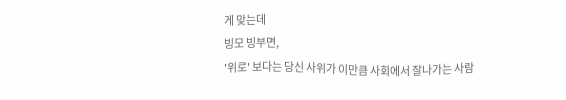게 맞는데
빙모 빙부면,
'위로' 보다는 당신 사위가 이만큼 사회에서 잘나가는 사람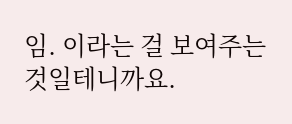임. 이라는 걸 보여주는 것일테니까요.